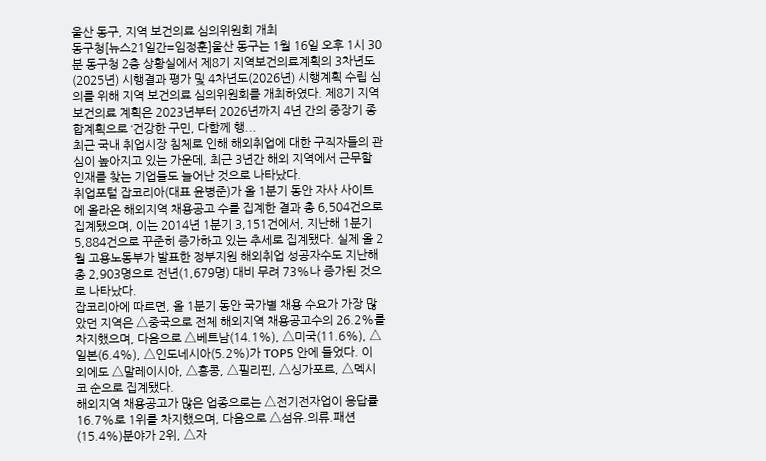울산 동구, 지역 보건의료 심의위원회 개최
동구청[뉴스21일간=임정훈]울산 동구는 1월 16일 오후 1시 30분 동구청 2층 상황실에서 제8기 지역보건의료계획의 3차년도(2025년) 시행결과 평가 및 4차년도(2026년) 시행계획 수립 심의를 위해 지역 보건의료 심의위원회를 개최하였다. 제8기 지역 보건의료 계획은 2023년부터 2026년까지 4년 간의 중장기 종합계획으로 ‘건강한 구민, 다함께 행...
최근 국내 취업시장 침체로 인해 해외취업에 대한 구직자들의 관심이 높아지고 있는 가운데, 최근 3년간 해외 지역에서 근무할 인재를 찾는 기업들도 늘어난 것으로 나타났다.
취업포털 잡코리아(대표 윤병준)가 올 1분기 동안 자사 사이트에 올라온 해외지역 채용공고 수를 집계한 결과 총 6,504건으로 집계됐으며, 이는 2014년 1분기 3,151건에서, 지난해 1분기 5,884건으로 꾸준히 증가하고 있는 추세로 집계됐다. 실제 올 2월 고용노동부가 발표한 정부지원 해외취업 성공자수도 지난해 총 2,903명으로 전년(1,679명) 대비 무려 73%나 증가된 것으로 나타났다.
잡코리아에 따르면, 올 1분기 동안 국가별 채용 수요가 가장 많았던 지역은 △중국으로 전체 해외지역 채용공고수의 26.2%를 차지했으며, 다음으로 △베트남(14.1%), △미국(11.6%), △일본(6.4%), △인도네시아(5.2%)가 TOP5 안에 들었다. 이 외에도 △말레이시아, △홍콩, △필리핀, △싱가포르, △멕시코 순으로 집계됐다.
해외지역 채용공고가 많은 업종으로는 △전기전자업이 응답률 16.7%로 1위를 차지했으며, 다음으로 △섬유.의류.패션(15.4%)분야가 2위, △자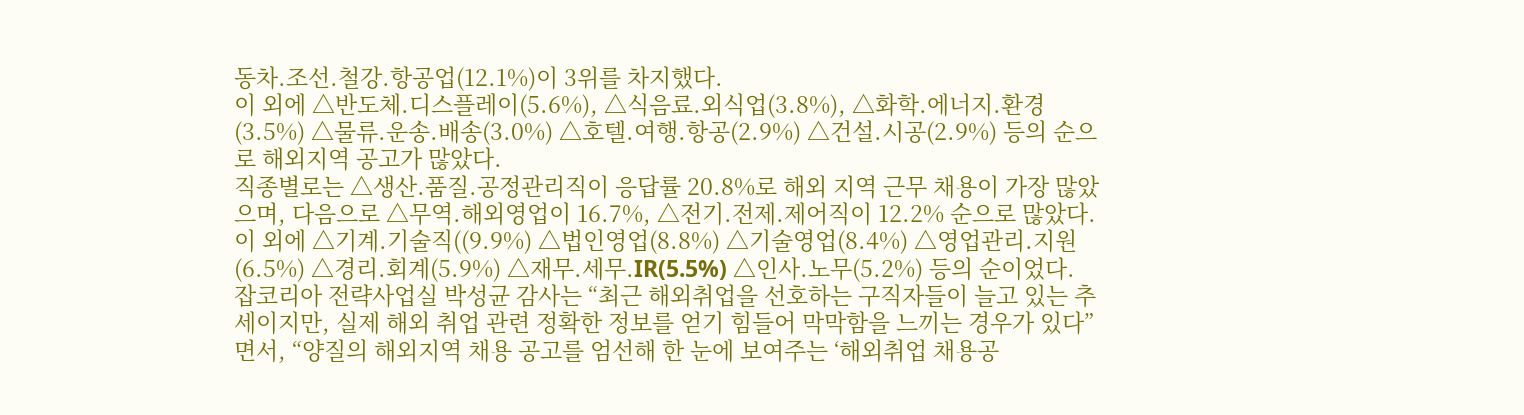동차.조선.철강.항공업(12.1%)이 3위를 차지했다.
이 외에 △반도체.디스플레이(5.6%), △식음료.외식업(3.8%), △화학.에너지.환경(3.5%) △물류.운송.배송(3.0%) △호텔.여행.항공(2.9%) △건설.시공(2.9%) 등의 순으로 해외지역 공고가 많았다.
직종별로는 △생산.품질.공정관리직이 응답률 20.8%로 해외 지역 근무 채용이 가장 많았으며, 다음으로 △무역.해외영업이 16.7%, △전기.전제.제어직이 12.2% 순으로 많았다. 이 외에 △기계.기술직((9.9%) △법인영업(8.8%) △기술영업(8.4%) △영업관리.지원(6.5%) △경리.회계(5.9%) △재무.세무.IR(5.5%) △인사.노무(5.2%) 등의 순이었다.
잡코리아 전략사업실 박성균 감사는 “최근 해외취업을 선호하는 구직자들이 늘고 있는 추세이지만, 실제 해외 취업 관련 정확한 정보를 얻기 힘들어 막막함을 느끼는 경우가 있다”면서, “양질의 해외지역 채용 공고를 엄선해 한 눈에 보여주는 ‘해외취업 채용공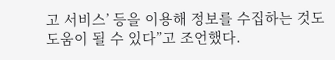고 서비스’ 등을 이용해 정보를 수집하는 것도 도움이 될 수 있다”고 조언했다.